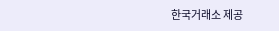한국거래소 제공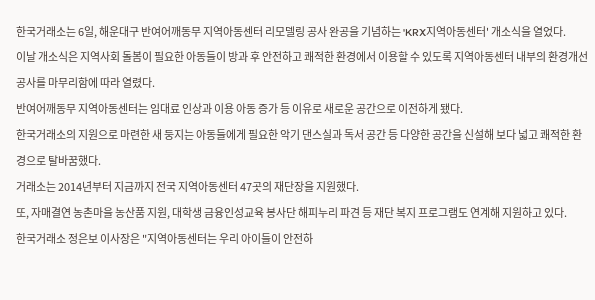한국거래소는 6일, 해운대구 반여어깨동무 지역아동센터 리모델링 공사 완공을 기념하는 'KRX지역아동센터' 개소식을 열었다.
이날 개소식은 지역사회 돌봄이 필요한 아동들이 방과 후 안전하고 쾌적한 환경에서 이용할 수 있도록 지역아동센터 내부의 환경개선 공사를 마무리함에 따라 열렸다.
반여어깨동무 지역아동센터는 임대료 인상과 이용 아동 증가 등 이유로 새로운 공간으로 이전하게 됐다.
한국거래소의 지원으로 마련한 새 둥지는 아동들에게 필요한 악기 댄스실과 독서 공간 등 다양한 공간을 신설해 보다 넓고 쾌적한 환경으로 탈바꿈했다.
거래소는 2014년부터 지금까지 전국 지역아동센터 47곳의 재단장을 지원했다.
또, 자매결연 농촌마을 농산품 지원, 대학생 금융인성교육 봉사단 해피누리 파견 등 재단 복지 프로그램도 연계해 지원하고 있다.
한국거래소 정은보 이사장은 "지역아동센터는 우리 아이들이 안전하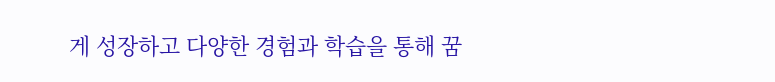게 성장하고 다양한 경험과 학습을 통해 꿈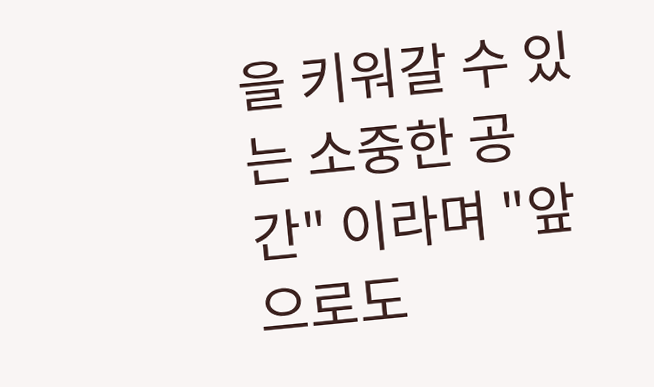을 키워갈 수 있는 소중한 공간" 이라며 "앞으로도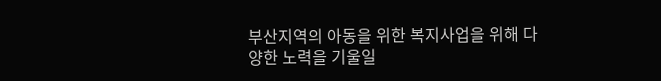부산지역의 아동을 위한 복지사업을 위해 다양한 노력을 기울일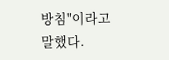방침"이라고 말했다.